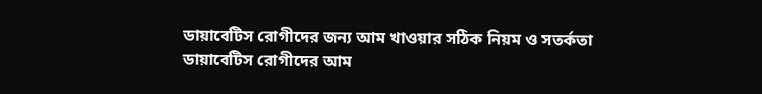ডায়াবেটিস রোগীদের জন্য আম খাওয়ার সঠিক নিয়ম ও সতর্কতা
ডায়াবেটিস রোগীদের আম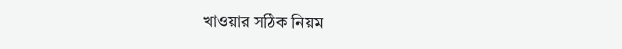খাওয়ার সঠিক নিয়ম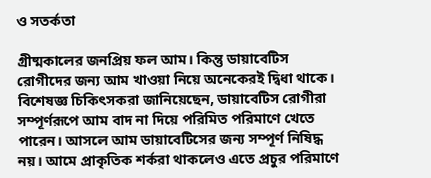ও সতর্কতা

গ্রীষ্মকালের জনপ্রিয় ফল আম। কিন্তু ডায়াবেটিস রোগীদের জন্য আম খাওয়া নিয়ে অনেকেরই দ্বিধা থাকে। বিশেষজ্ঞ চিকিৎসকরা জানিয়েছেন, ডায়াবেটিস রোগীরা সম্পূর্ণরূপে আম বাদ না দিয়ে পরিমিত পরিমাণে খেতে পারেন। আসলে আম ডায়াবেটিসের জন্য সম্পূর্ণ নিষিদ্ধ নয়। আমে প্রাকৃতিক শর্করা থাকলেও এতে প্রচুর পরিমাণে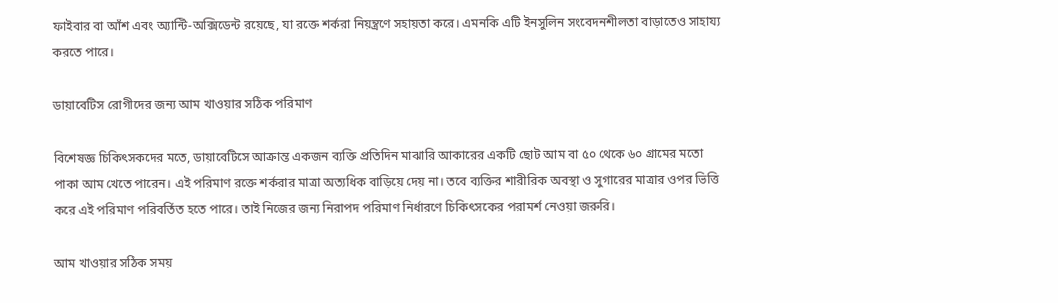ফাইবার বা আঁশ এবং অ্যান্টি-অক্সিডেন্ট রয়েছে, যা রক্তে শর্করা নিয়ন্ত্রণে সহায়তা করে। এমনকি এটি ইনসুলিন সংবেদনশীলতা বাড়াতেও সাহায্য করতে পারে।

ডায়াবেটিস রোগীদের জন্য আম খাওয়ার সঠিক পরিমাণ

বিশেষজ্ঞ চিকিৎসকদের মতে, ডায়াবেটিসে আক্রান্ত একজন ব্যক্তি প্রতিদিন মাঝারি আকারের একটি ছোট আম বা ৫০ থেকে ৬০ গ্রামের মতো পাকা আম খেতে পারেন। এই পরিমাণ রক্তে শর্করার মাত্রা অত্যধিক বাড়িয়ে দেয় না। তবে ব্যক্তির শারীরিক অবস্থা ও সুগারের মাত্রার ওপর ভিত্তি করে এই পরিমাণ পরিবর্তিত হতে পারে। তাই নিজের জন্য নিরাপদ পরিমাণ নির্ধারণে চিকিৎসকের পরামর্শ নেওয়া জরুরি।

আম খাওয়ার সঠিক সময়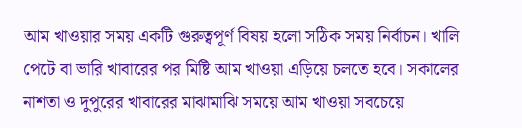আম খাওয়ার সময় একটি গুরুত্বপূর্ণ বিষয় হলো সঠিক সময় নির্বাচন। খালি পেটে বা ভারি খাবারের পর মিষ্টি আম খাওয়া এড়িয়ে চলতে হবে। সকালের নাশতা ও দুপুরের খাবারের মাঝামাঝি সময়ে আম খাওয়া সবচেয়ে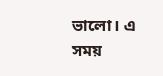ভালো। এ সময়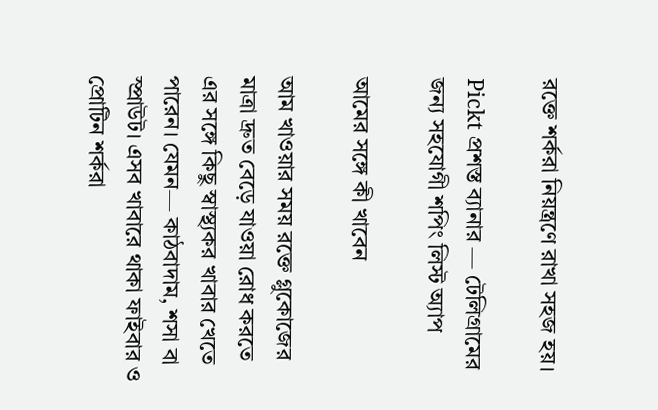রক্তে শর্করা নিয়ন্ত্রণে রাখা সহজ হয়।

Pickt প্রশস্ত ব্যানার — টেলিগ্রামের জন্য সহযোগী শপিং লিস্ট অ্যাপ

আমের সঙ্গে কী খাবেন

আম খাওয়ার সময় রক্তে গ্লুকোজের মাত্রা দ্রুত বেড়ে যাওয়া রোধ করতে এর সঙ্গে কিছু স্বাস্থ্যকর খাবার খেতে পারেন। যেমন— কাঠবাদাম, শসা বা স্প্রাউট। এসব খাবারে থাকা ফাইবার ও প্রোটিন শর্করা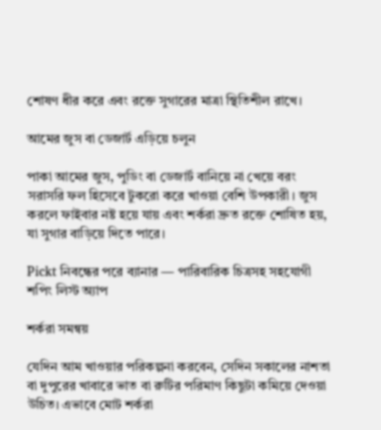শোষণ ধীর করে এবং রক্তে সুগারের মাত্রা স্থিতিশীল রাখে।

আমের জুস বা ডেজার্ট এড়িয়ে চলুন

পাকা আমের জুস, পুডিং বা ডেজার্ট বানিয়ে না খেয়ে বরং সরাসরি ফল হিসেবে টুকরো করে খাওয়া বেশি উপকারী। জুস করলে ফাইবার নষ্ট হয়ে যায় এবং শর্করা দ্রুত রক্তে শোষিত হয়, যা সুগার বাড়িয়ে দিতে পারে।

Pickt নিবন্ধের পরে ব্যানার — পারিবারিক চিত্রসহ সহযোগী শপিং লিস্ট অ্যাপ

শর্করা সমন্বয়

যেদিন আম খাওয়ার পরিকল্পনা করবেন, সেদিন সকালের নাশতা বা দুপুরের খাবারে ভাত বা রুটির পরিমাণ কিছুটা কমিয়ে দেওয়া উচিত। এভাবে মোট শর্করা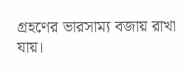গ্রহণের ভারসাম্য বজায় রাখা যায়।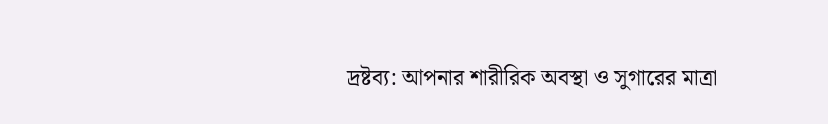দ্রষ্টব্য: আপনার শারীরিক অবস্থা ও সুগারের মাত্রা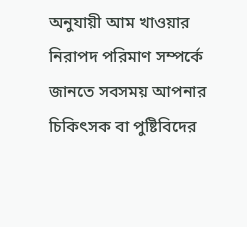অনুযায়ী আম খাওয়ার নিরাপদ পরিমাণ সম্পর্কে জানতে সবসময় আপনার চিকিৎসক বা পুষ্টিবিদের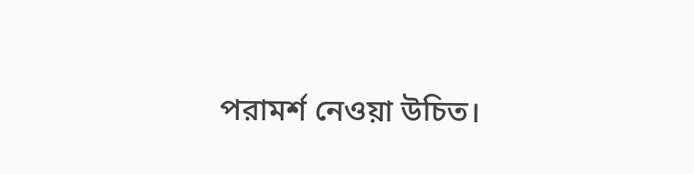পরামর্শ নেওয়া উচিত।